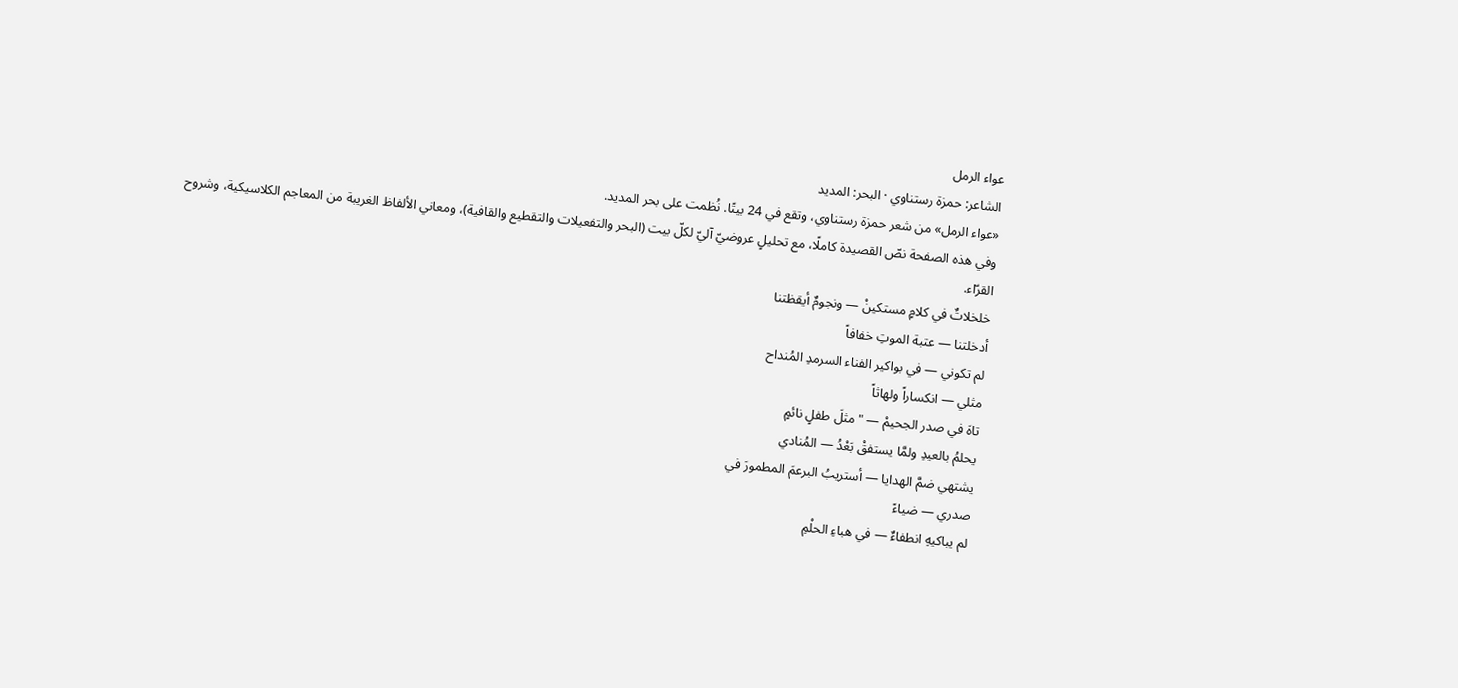عواء الرمل
الشاعر: حمزة رستناوي · البحر: المديد
«عواء الرمل» من شعر حمزة رستناوي، وتقع في 24 بيتًا. نُظمت على بحر المديد.
وفي هذه الصفحة نصّ القصيدة كاملًا، مع تحليلٍ عروضيّ آليّ لكلّ بيت (البحر والتفعيلات والتقطيع والقافية)، ومعاني الألفاظ الغريبة من المعاجم الكلاسيكية، وشروح القرّاء.
خلخلاتٌ في كلامٍ مستكينْ — ونجومٌ أيقظتنا
أدخلتنا — عتبة الموتِ خفافاً
لم تكوني — في بواكير الفناء السرمدِ المُنداح
مثلي — انكساراً ولهاثاً
تاهَ في صدر الجحيمْ — " مثلَ طفلٍ نائمٍ
يحلمُ بالعيدِ ولمَّا يستفقْ بَعْدُ — المُنادي
يشتهي ضمَّ الهدايا — أستريبُ البرعمَ المطمورَ في
صدري — ضياءً
لم يباكيهِ انطفاءٌ — في هباءِ الحلْمِ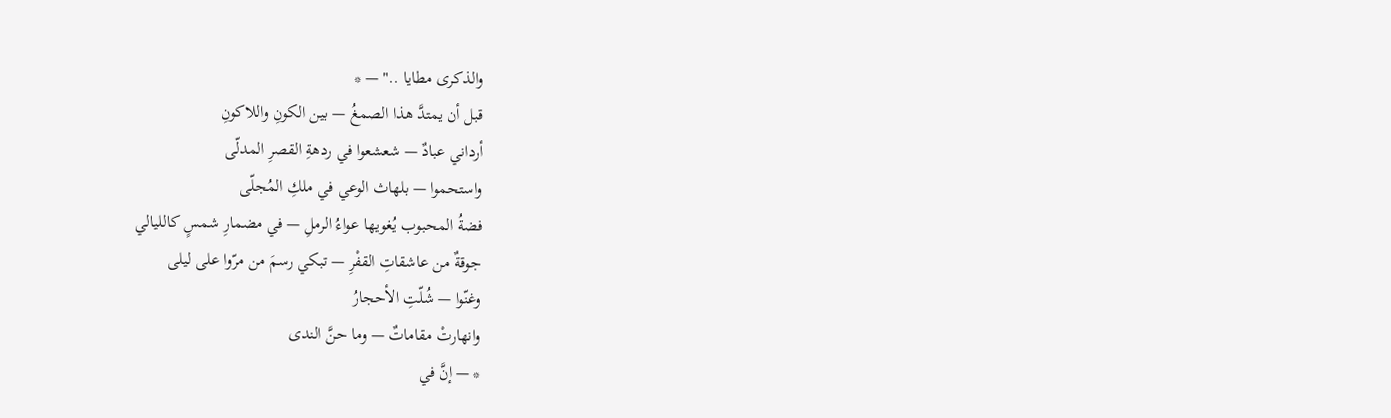والذكرى مطايا .." — *
قبل أن يمتدَّ هذا الصمغُ — بين الكونِ واللاكونِ
أرداني عبادٌ — شعشعوا في ردهةِ القصرِ المدلّى
واستحموا — بلهاث الوعي في ملكِ المُجلّى
فضةُ المحبوب يُغويها عواءُ الرملِ — في مضمارِ شمسٍ كالليالي
جوقةٌ من عاشقاتِ القفْرِ — تبكي رسمَ من مرّوا على ليلى
وغنّوا — شُلّتِ الأحجارُ
وانهارتْ مقاماتٌ — وما حنَّ الندى
* — إنَّ في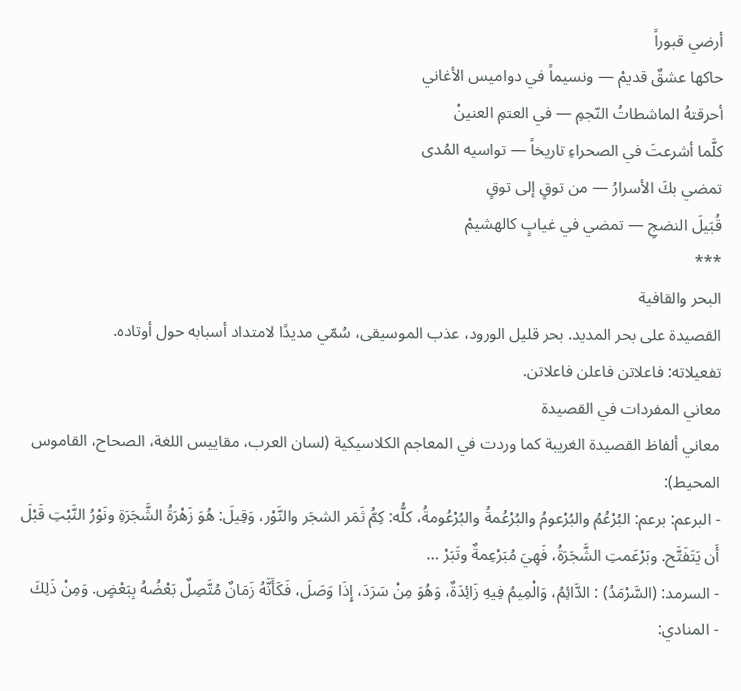أرضي قبوراً
حاكها عشقٌ قديمْ — ونسيماً في دواميس الأغاني
أحرقتهُ الماشطاتُ النّجمِ — في العتمِ العنينْ
كلَّما أشرعتَ في الصحراءِ تاريخاً — تواسيه المُدى
تمضي بكَ الأسرارُ — من توقٍ إلى توقٍ
قُبَيلَ النضجِ — تمضي في غيابٍ كالهشيمْ
***
البحر والقافية
القصيدة على بحر المديد. بحر قليل الورود، عذب الموسيقى، سُمّي مديدًا لامتداد أسبابه حول أوتاده.
تفعيلاته: فاعلاتن فاعلن فاعلاتن.
معاني المفردات في القصيدة
معاني ألفاظ القصيدة الغريبة كما وردت في المعاجم الكلاسيكية (لسان العرب، مقاييس اللغة، الصحاح، القاموس المحيط):
- البرعم: برعم: البُرْعُمُ والبُرْعومُ والبُرْعُمةُ والبُرْعُومةُ، كلُّه: كِمُّ ثَمَر الشجَر والنَّوْر، وَقِيلَ: هُوَ زَهْرَةُ الشَّجَرَةِ ونَوْرُ النَّبْتِ قَبْلَ أَن يَتَفَتَّح. وبَرْعَمتِ الشَّجَرَةُ، فَهِيَ مُبَرْعِمةٌ وتَبَرْ …
- السرمد: (السَّرْمَدُ) : الدَّائِمُ، وَالْمِيمُ فِيهِ زَائِدَةٌ، وَهُوَ مِنْ سَرَدَ، إِذَا وَصَلَ، فَكَأَنَّهُ زَمَانٌ مُتَّصِلٌ بَعْضُهُ بِبَعْضٍ. وَمِنْ ذَلِكَ
- المنادي: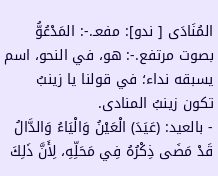المُنَادَى [ ندو]: مفعـ.-: المَدْعُوُّ بصوت مرتفع.-: هو، في النحو، اسم يسبقه نداء؛ في قولنا يا زينبُ تكون زينبُ المنادى.
- بالعيد: (عَيَدَ) الْعَيْنُ وَالْيَاءُ وَالدَّالُ قَدْ مَضَى ذِكْرُهُ فِي مَحَلِّهِ، لِأَنَّ ذَلِكَ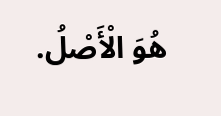هُوَ الْأَصْلُ.